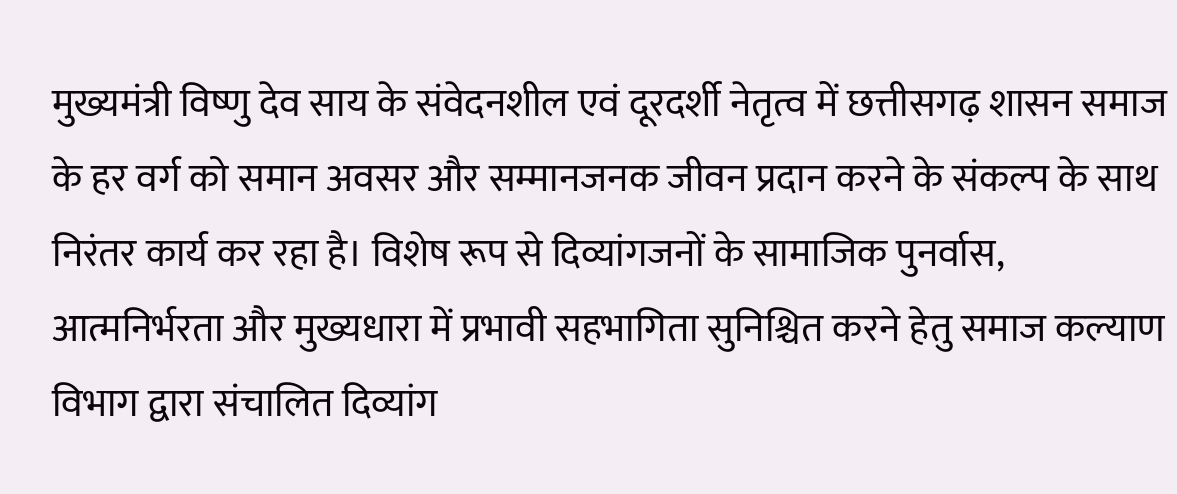मुख्यमंत्री विष्णु देव साय के संवेदनशील एवं दूरदर्शी नेतृत्व में छत्तीसगढ़ शासन समाज के हर वर्ग को समान अवसर और सम्मानजनक जीवन प्रदान करने के संकल्प के साथ निरंतर कार्य कर रहा है। विशेष रूप से दिव्यांगजनों के सामाजिक पुनर्वास, आत्मनिर्भरता और मुख्यधारा में प्रभावी सहभागिता सुनिश्चित करने हेतु समाज कल्याण विभाग द्वारा संचालित दिव्यांग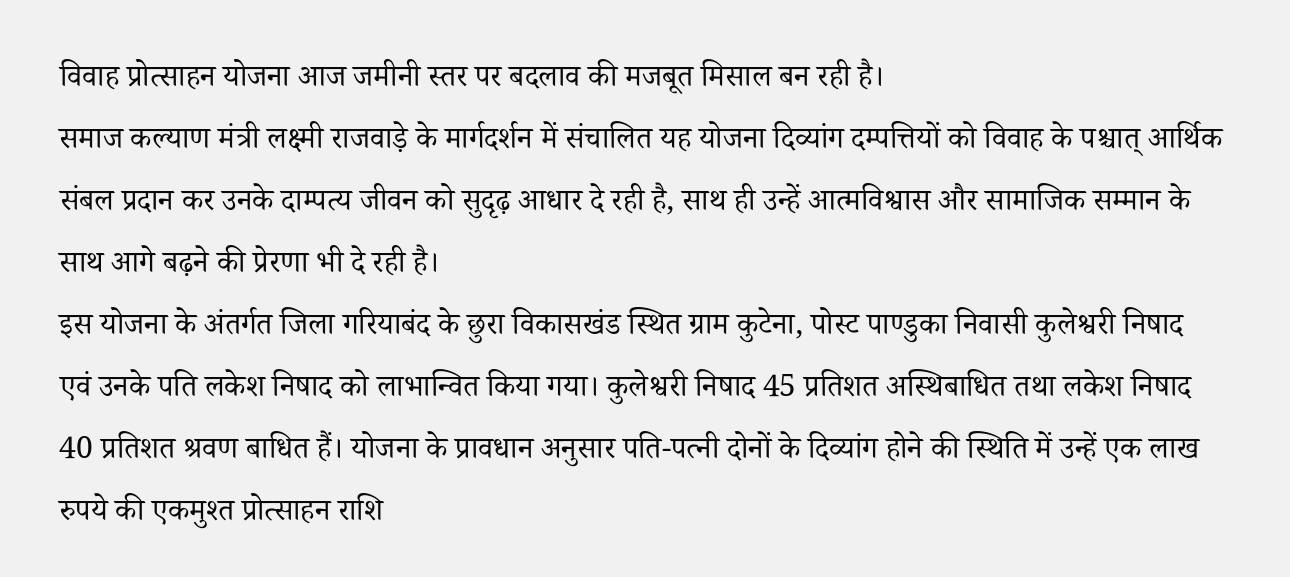विवाह प्रोत्साहन योजना आज जमीनी स्तर पर बदलाव की मजबूत मिसाल बन रही है।
समाज कल्याण मंत्री लक्ष्मी राजवाड़े के मार्गदर्शन में संचालित यह योजना दिव्यांग दम्पत्तियों को विवाह के पश्चात् आर्थिक संबल प्रदान कर उनके दाम्पत्य जीवन को सुदृढ़ आधार दे रही है, साथ ही उन्हें आत्मविश्वास और सामाजिक सम्मान के साथ आगे बढ़ने की प्रेरणा भी दे रही है।
इस योजना के अंतर्गत जिला गरियाबंद के छुरा विकासखंड स्थित ग्राम कुटेना, पोस्ट पाण्डुका निवासी कुलेश्वरी निषाद एवं उनके पति लकेश निषाद को लाभान्वित किया गया। कुलेश्वरी निषाद 45 प्रतिशत अस्थिबाधित तथा लकेश निषाद 40 प्रतिशत श्रवण बाधित हैं। योजना के प्रावधान अनुसार पति-पत्नी दोनों के दिव्यांग होने की स्थिति में उन्हें एक लाख रुपये की एकमुश्त प्रोत्साहन राशि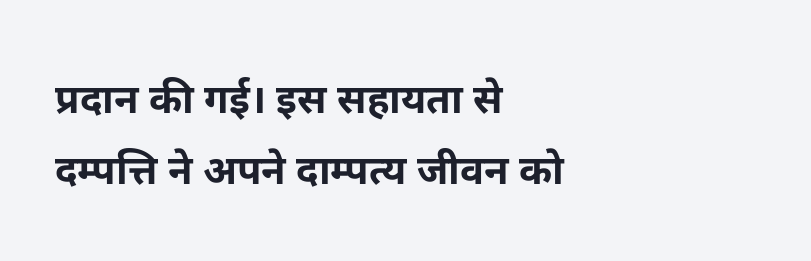प्रदान की गई। इस सहायता से दम्पत्ति ने अपने दाम्पत्य जीवन को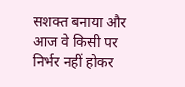सशक्त बनाया और आज वे किसी पर निर्भर नहीं होकर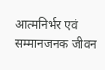आत्मनिर्भर एवं सम्मानजनक जीवन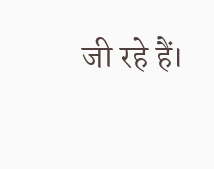जी रहे हैं।